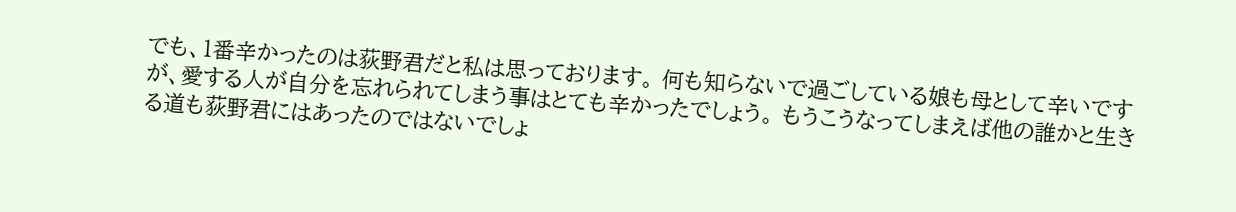でも、1番辛かったのは荻野君だと私は思っております。 何も知らないで過ごしている娘も母として辛いですが、愛する人が自分を忘れられてしまう事はとても辛かったでしょう。 もうこうなってしまえば他の誰かと生きる道も荻野君にはあったのではないでしょ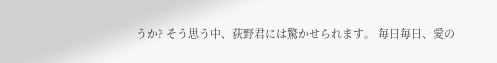うか? そう思う中、荻野君には驚かせられます。 毎日毎日、愛の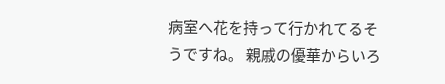病室へ花を持って行かれてるそうですね。 親戚の優華からいろ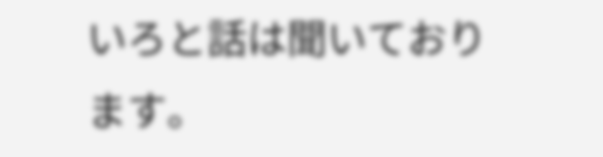いろと話は聞いております。